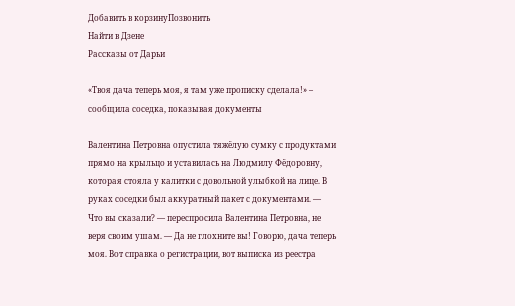Добавить в корзинуПозвонить
Найти в Дзене
Рассказы от Дарьи

«Твоя дача теперь моя, я там уже прописку сделала!» – сообщила соседка, показывая документы

Валентина Петровна опустила тяжёлую сумку с продуктами прямо на крыльцо и уставилась на Людмилу Фёдоровну, которая стояла у калитки с довольной улыбкой на лице. В руках соседки был аккуратный пакет с документами. — Что вы сказали? — переспросила Валентина Петровна, не веря своим ушам. — Да не глохните вы! Говорю, дача теперь моя. Вот справка о регистрации, вот выписка из реестра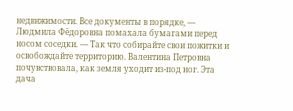недвижимости. Все документы в порядке, — Людмила Фёдоровна помахала бумагами перед носом соседки. — Так что собирайте свои пожитки и освобождайте территорию. Валентина Петровна почувствовала, как земля уходит из-под ног. Эта дача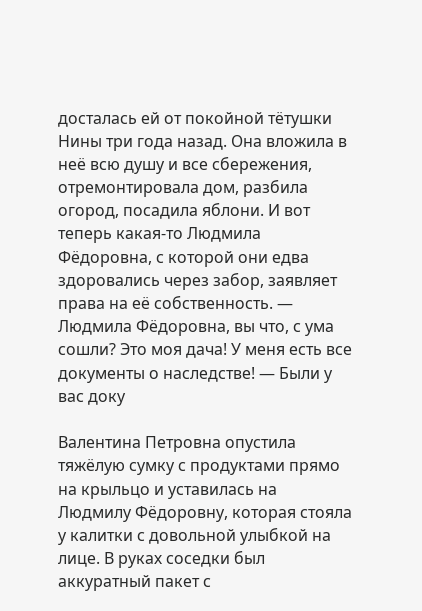досталась ей от покойной тётушки Нины три года назад. Она вложила в неё всю душу и все сбережения, отремонтировала дом, разбила огород, посадила яблони. И вот теперь какая-то Людмила Фёдоровна, с которой они едва здоровались через забор, заявляет права на её собственность. — Людмила Фёдоровна, вы что, с ума сошли? Это моя дача! У меня есть все документы о наследстве! — Были у вас доку

Валентина Петровна опустила тяжёлую сумку с продуктами прямо на крыльцо и уставилась на Людмилу Фёдоровну, которая стояла у калитки с довольной улыбкой на лице. В руках соседки был аккуратный пакет с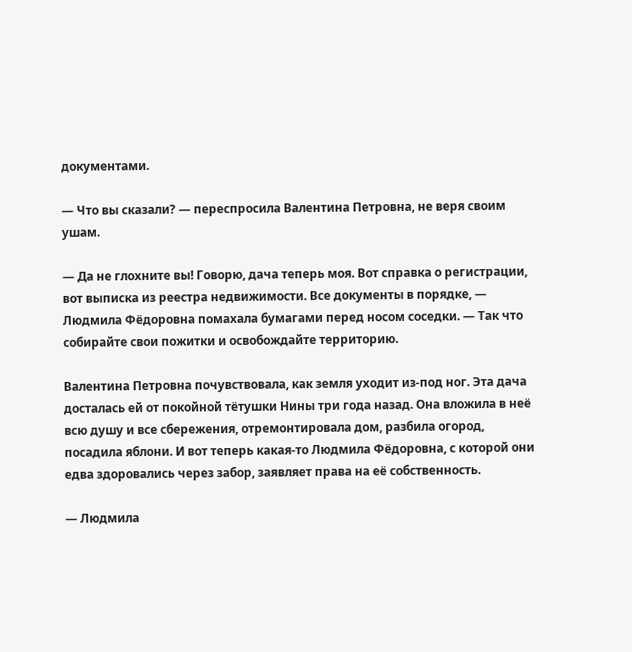документами.

— Что вы сказали? — переспросила Валентина Петровна, не веря своим ушам.

— Да не глохните вы! Говорю, дача теперь моя. Вот справка о регистрации, вот выписка из реестра недвижимости. Все документы в порядке, — Людмила Фёдоровна помахала бумагами перед носом соседки. — Так что собирайте свои пожитки и освобождайте территорию.

Валентина Петровна почувствовала, как земля уходит из-под ног. Эта дача досталась ей от покойной тётушки Нины три года назад. Она вложила в неё всю душу и все сбережения, отремонтировала дом, разбила огород, посадила яблони. И вот теперь какая-то Людмила Фёдоровна, с которой они едва здоровались через забор, заявляет права на её собственность.

— Людмила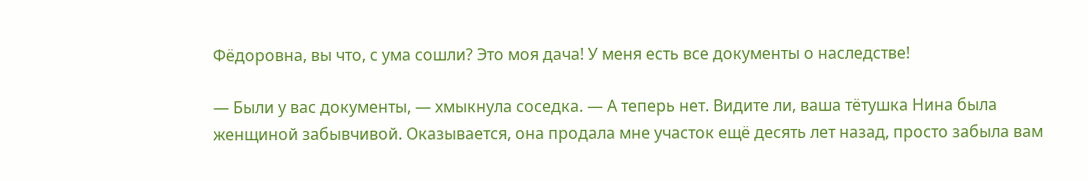Фёдоровна, вы что, с ума сошли? Это моя дача! У меня есть все документы о наследстве!

— Были у вас документы, — хмыкнула соседка. — А теперь нет. Видите ли, ваша тётушка Нина была женщиной забывчивой. Оказывается, она продала мне участок ещё десять лет назад, просто забыла вам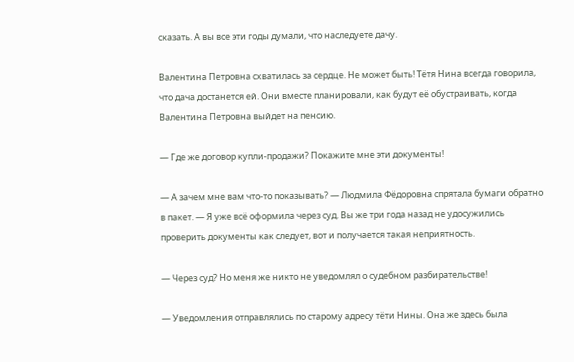сказать. А вы все эти годы думали, что наследуете дачу.

Валентина Петровна схватилась за сердце. Не может быть! Тётя Нина всегда говорила, что дача достанется ей. Они вместе планировали, как будут её обустраивать, когда Валентина Петровна выйдет на пенсию.

— Где же договор купли-продажи? Покажите мне эти документы!

— А зачем мне вам что-то показывать? — Людмила Фёдоровна спрятала бумаги обратно в пакет. — Я уже всё оформила через суд. Вы же три года назад не удосужились проверить документы как следует, вот и получается такая неприятность.

— Через суд? Но меня же никто не уведомлял о судебном разбирательстве!

— Уведомления отправлялись по старому адресу тёти Нины. Она же здесь была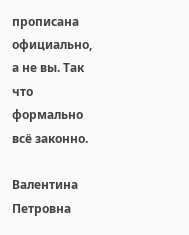прописана официально, а не вы. Так что формально всё законно.

Валентина Петровна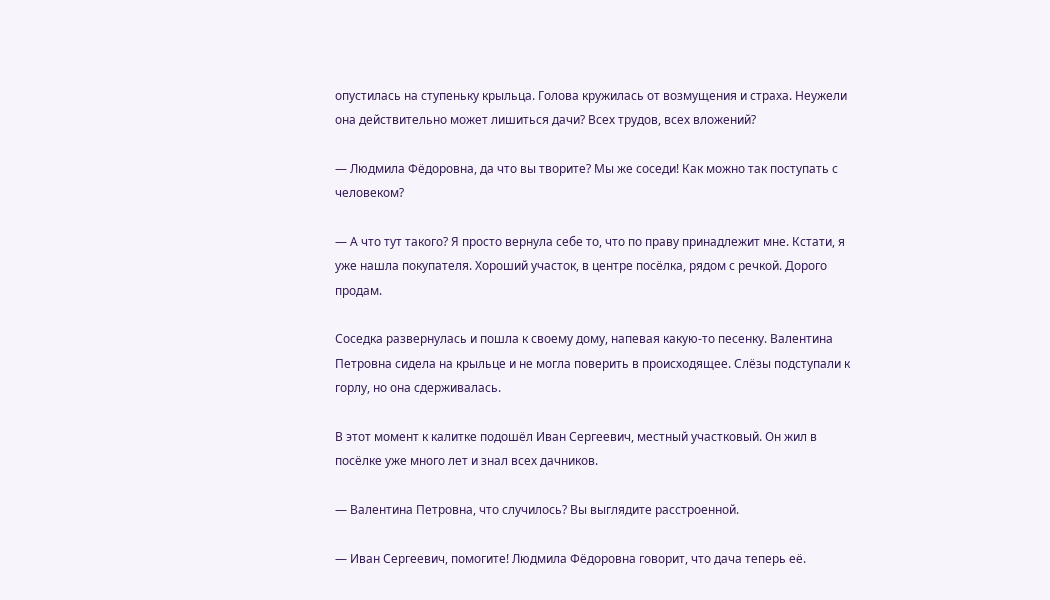опустилась на ступеньку крыльца. Голова кружилась от возмущения и страха. Неужели она действительно может лишиться дачи? Всех трудов, всех вложений?

— Людмила Фёдоровна, да что вы творите? Мы же соседи! Как можно так поступать с человеком?

— А что тут такого? Я просто вернула себе то, что по праву принадлежит мне. Кстати, я уже нашла покупателя. Хороший участок, в центре посёлка, рядом с речкой. Дорого продам.

Соседка развернулась и пошла к своему дому, напевая какую-то песенку. Валентина Петровна сидела на крыльце и не могла поверить в происходящее. Слёзы подступали к горлу, но она сдерживалась.

В этот момент к калитке подошёл Иван Сергеевич, местный участковый. Он жил в посёлке уже много лет и знал всех дачников.

— Валентина Петровна, что случилось? Вы выглядите расстроенной.

— Иван Сергеевич, помогите! Людмила Фёдоровна говорит, что дача теперь её.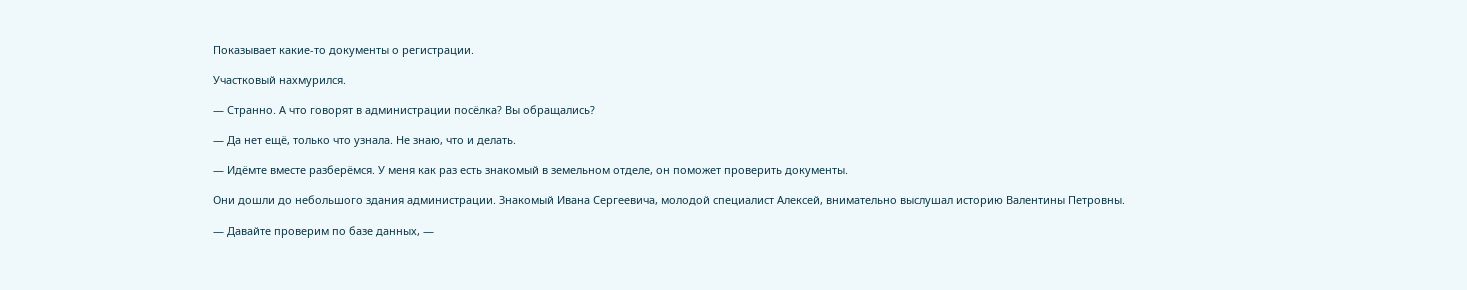Показывает какие-то документы о регистрации.

Участковый нахмурился.

— Странно. А что говорят в администрации посёлка? Вы обращались?

— Да нет ещё, только что узнала. Не знаю, что и делать.

— Идёмте вместе разберёмся. У меня как раз есть знакомый в земельном отделе, он поможет проверить документы.

Они дошли до небольшого здания администрации. Знакомый Ивана Сергеевича, молодой специалист Алексей, внимательно выслушал историю Валентины Петровны.

— Давайте проверим по базе данных, —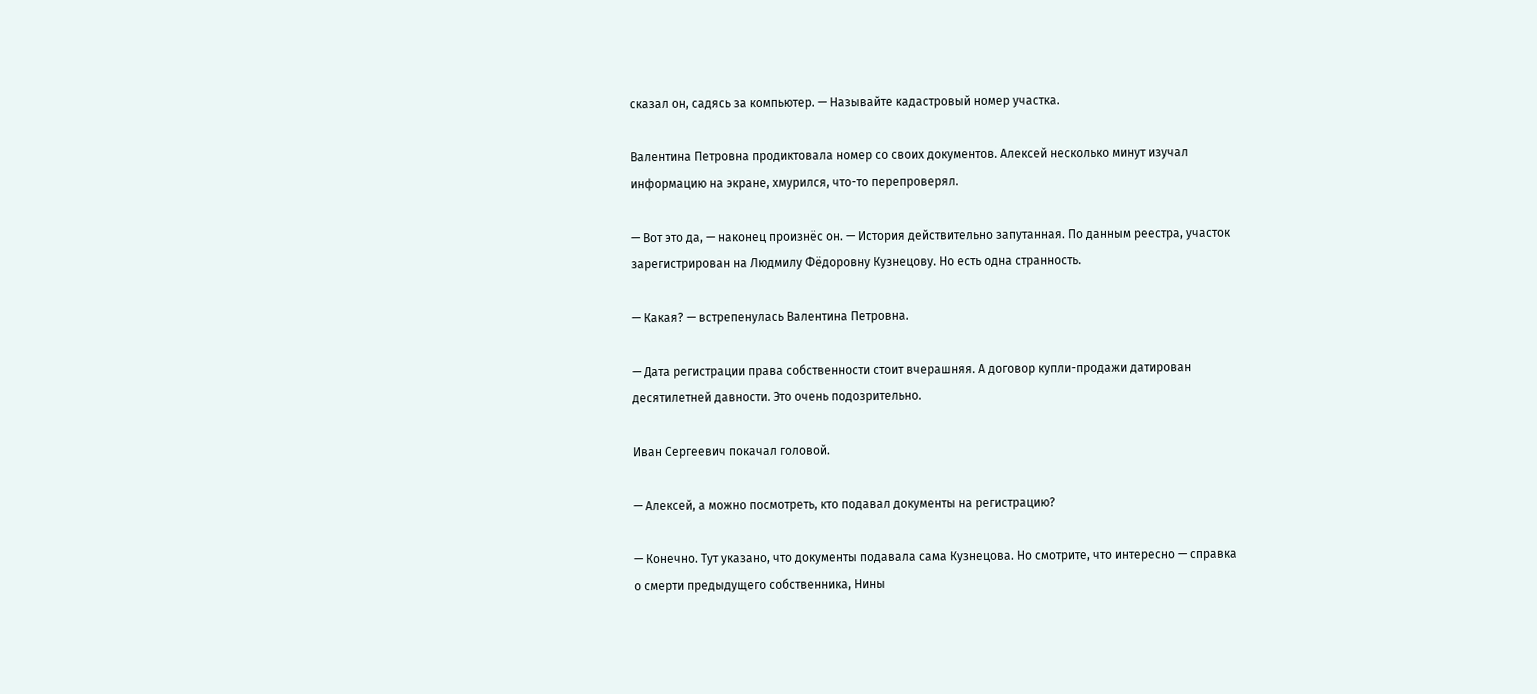сказал он, садясь за компьютер. — Называйте кадастровый номер участка.

Валентина Петровна продиктовала номер со своих документов. Алексей несколько минут изучал информацию на экране, хмурился, что-то перепроверял.

— Вот это да, — наконец произнёс он. — История действительно запутанная. По данным реестра, участок зарегистрирован на Людмилу Фёдоровну Кузнецову. Но есть одна странность.

— Какая? — встрепенулась Валентина Петровна.

— Дата регистрации права собственности стоит вчерашняя. А договор купли-продажи датирован десятилетней давности. Это очень подозрительно.

Иван Сергеевич покачал головой.

— Алексей, а можно посмотреть, кто подавал документы на регистрацию?

— Конечно. Тут указано, что документы подавала сама Кузнецова. Но смотрите, что интересно — справка о смерти предыдущего собственника, Нины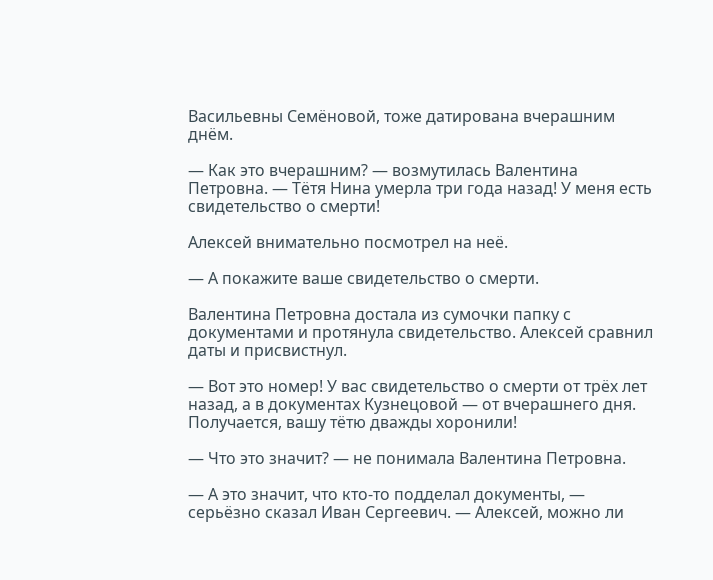Васильевны Семёновой, тоже датирована вчерашним днём.

— Как это вчерашним? — возмутилась Валентина Петровна. — Тётя Нина умерла три года назад! У меня есть свидетельство о смерти!

Алексей внимательно посмотрел на неё.

— А покажите ваше свидетельство о смерти.

Валентина Петровна достала из сумочки папку с документами и протянула свидетельство. Алексей сравнил даты и присвистнул.

— Вот это номер! У вас свидетельство о смерти от трёх лет назад, а в документах Кузнецовой — от вчерашнего дня. Получается, вашу тётю дважды хоронили!

— Что это значит? — не понимала Валентина Петровна.

— А это значит, что кто-то подделал документы, — серьёзно сказал Иван Сергеевич. — Алексей, можно ли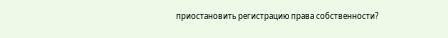приостановить регистрацию права собственности?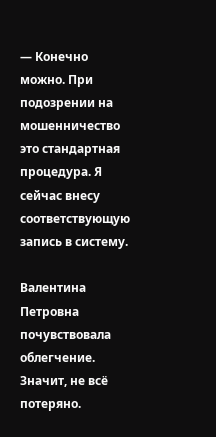— Конечно можно. При подозрении на мошенничество это стандартная процедура. Я сейчас внесу соответствующую запись в систему.

Валентина Петровна почувствовала облегчение. Значит, не всё потеряно.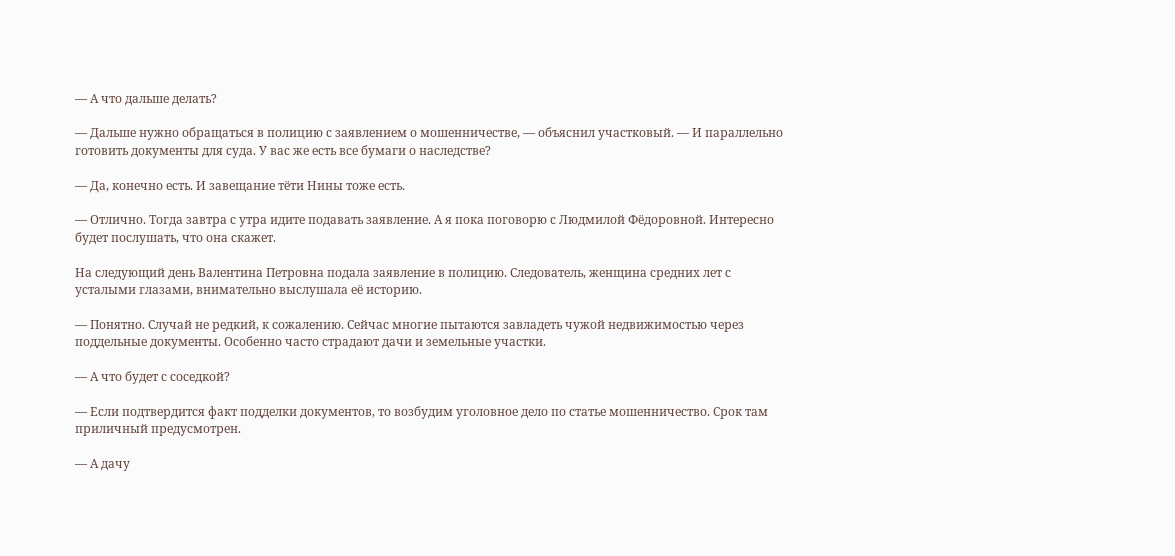— А что дальше делать?

— Дальше нужно обращаться в полицию с заявлением о мошенничестве, — объяснил участковый. — И параллельно готовить документы для суда. У вас же есть все бумаги о наследстве?

— Да, конечно есть. И завещание тёти Нины тоже есть.

— Отлично. Тогда завтра с утра идите подавать заявление. А я пока поговорю с Людмилой Фёдоровной. Интересно будет послушать, что она скажет.

На следующий день Валентина Петровна подала заявление в полицию. Следователь, женщина средних лет с усталыми глазами, внимательно выслушала её историю.

— Понятно. Случай не редкий, к сожалению. Сейчас многие пытаются завладеть чужой недвижимостью через поддельные документы. Особенно часто страдают дачи и земельные участки.

— А что будет с соседкой?

— Если подтвердится факт подделки документов, то возбудим уголовное дело по статье мошенничество. Срок там приличный предусмотрен.

— А дачу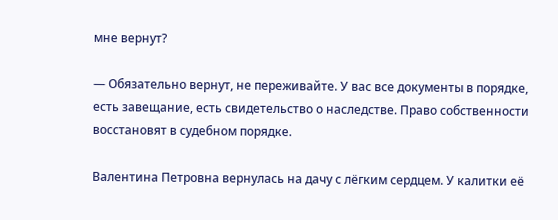мне вернут?

— Обязательно вернут, не переживайте. У вас все документы в порядке, есть завещание, есть свидетельство о наследстве. Право собственности восстановят в судебном порядке.

Валентина Петровна вернулась на дачу с лёгким сердцем. У калитки её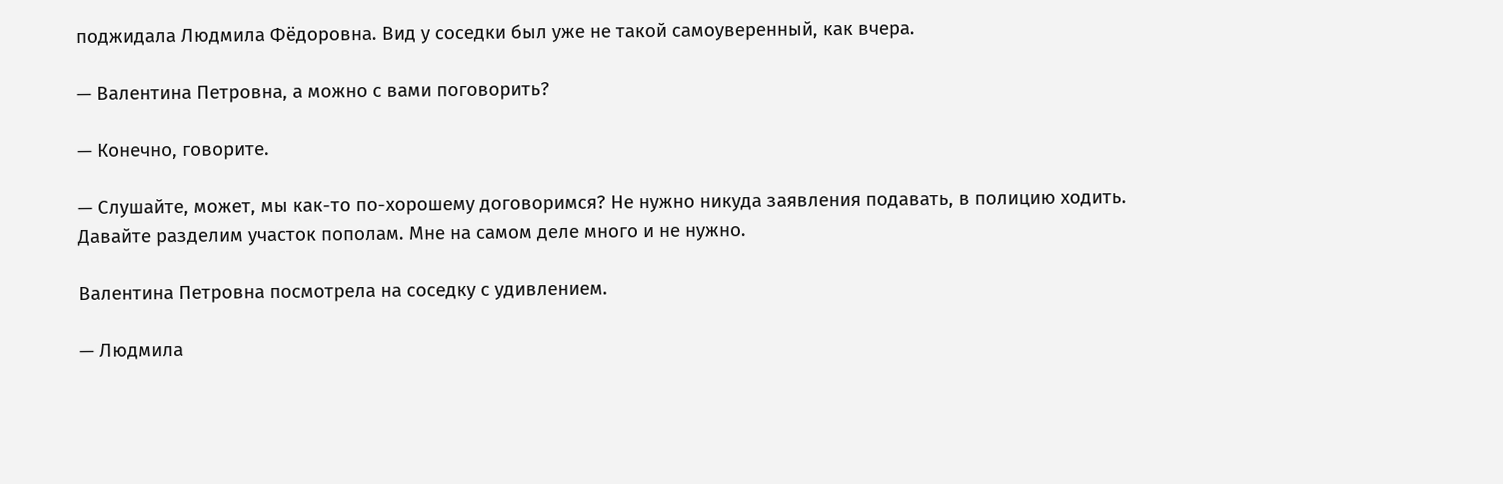поджидала Людмила Фёдоровна. Вид у соседки был уже не такой самоуверенный, как вчера.

— Валентина Петровна, а можно с вами поговорить?

— Конечно, говорите.

— Слушайте, может, мы как-то по-хорошему договоримся? Не нужно никуда заявления подавать, в полицию ходить. Давайте разделим участок пополам. Мне на самом деле много и не нужно.

Валентина Петровна посмотрела на соседку с удивлением.

— Людмила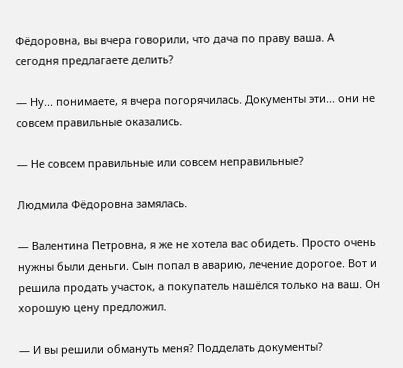Фёдоровна, вы вчера говорили, что дача по праву ваша. А сегодня предлагаете делить?

— Ну... понимаете, я вчера погорячилась. Документы эти... они не совсем правильные оказались.

— Не совсем правильные или совсем неправильные?

Людмила Фёдоровна замялась.

— Валентина Петровна, я же не хотела вас обидеть. Просто очень нужны были деньги. Сын попал в аварию, лечение дорогое. Вот и решила продать участок, а покупатель нашёлся только на ваш. Он хорошую цену предложил.

— И вы решили обмануть меня? Подделать документы?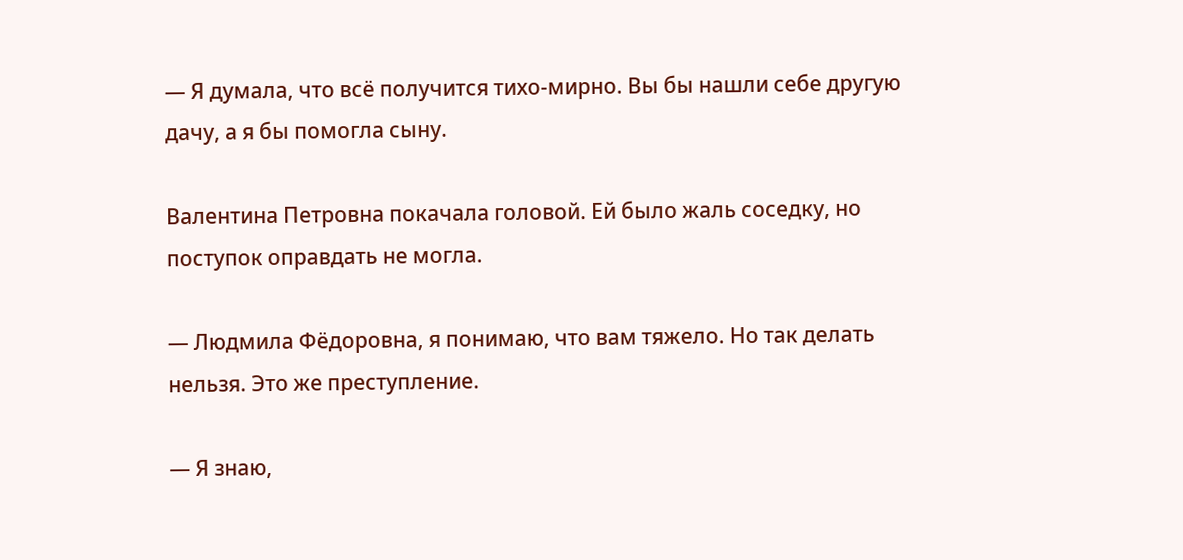— Я думала, что всё получится тихо-мирно. Вы бы нашли себе другую дачу, а я бы помогла сыну.

Валентина Петровна покачала головой. Ей было жаль соседку, но поступок оправдать не могла.

— Людмила Фёдоровна, я понимаю, что вам тяжело. Но так делать нельзя. Это же преступление.

— Я знаю,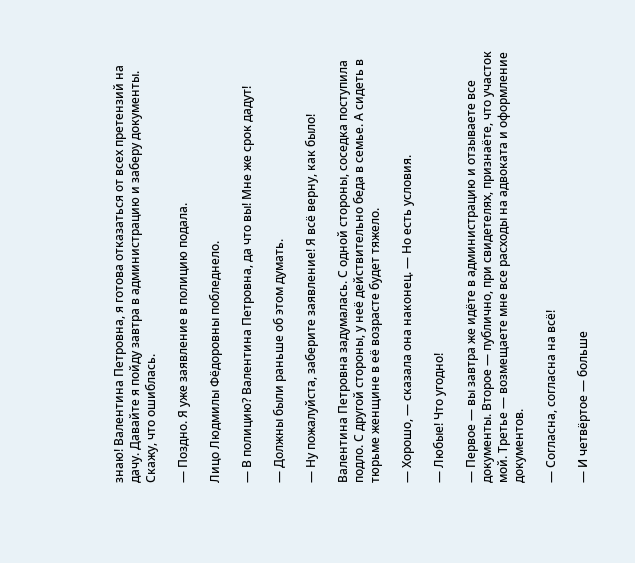знаю! Валентина Петровна, я готова отказаться от всех претензий на дачу. Давайте я пойду завтра в администрацию и заберу документы. Скажу, что ошиблась.

— Поздно. Я уже заявление в полицию подала.

Лицо Людмилы Фёдоровны побледнело.

— В полицию? Валентина Петровна, да что вы! Мне же срок дадут!

— Должны были раньше об этом думать.

— Ну пожалуйста, заберите заявление! Я всё верну, как было!

Валентина Петровна задумалась. С одной стороны, соседка поступила подло. С другой стороны, у неё действительно беда в семье. А сидеть в тюрьме женщине в её возрасте будет тяжело.

— Хорошо, — сказала она наконец. — Но есть условия.

— Любые! Что угодно!

— Первое — вы завтра же идёте в администрацию и отзываете все документы. Второе — публично, при свидетелях, признаёте, что участок мой. Третье — возмещаете мне все расходы на адвоката и оформление документов.

— Согласна, согласна на всё!

— И четвёртое — больше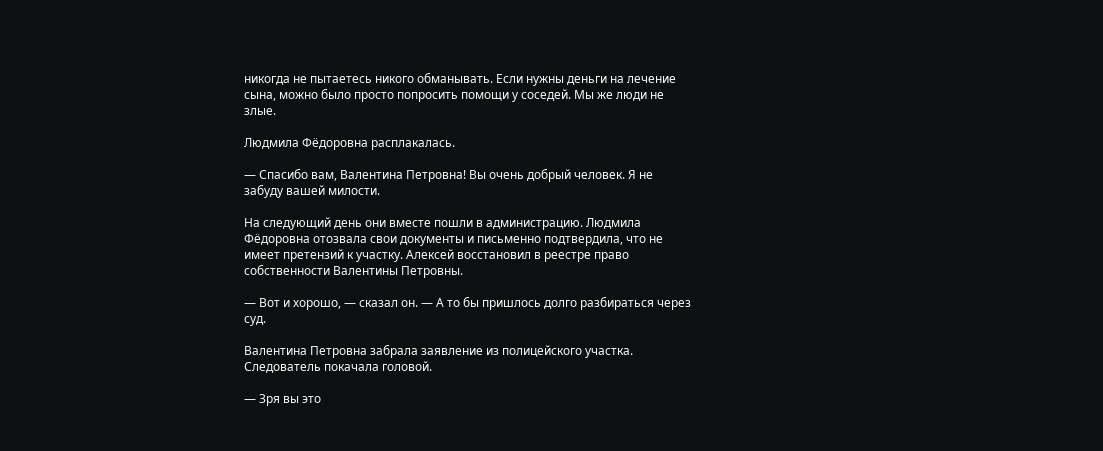никогда не пытаетесь никого обманывать. Если нужны деньги на лечение сына, можно было просто попросить помощи у соседей. Мы же люди не злые.

Людмила Фёдоровна расплакалась.

— Спасибо вам, Валентина Петровна! Вы очень добрый человек. Я не забуду вашей милости.

На следующий день они вместе пошли в администрацию. Людмила Фёдоровна отозвала свои документы и письменно подтвердила, что не имеет претензий к участку. Алексей восстановил в реестре право собственности Валентины Петровны.

— Вот и хорошо, — сказал он. — А то бы пришлось долго разбираться через суд.

Валентина Петровна забрала заявление из полицейского участка. Следователь покачала головой.

— Зря вы это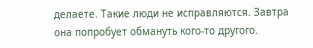делаете. Такие люди не исправляются. Завтра она попробует обмануть кого-то другого.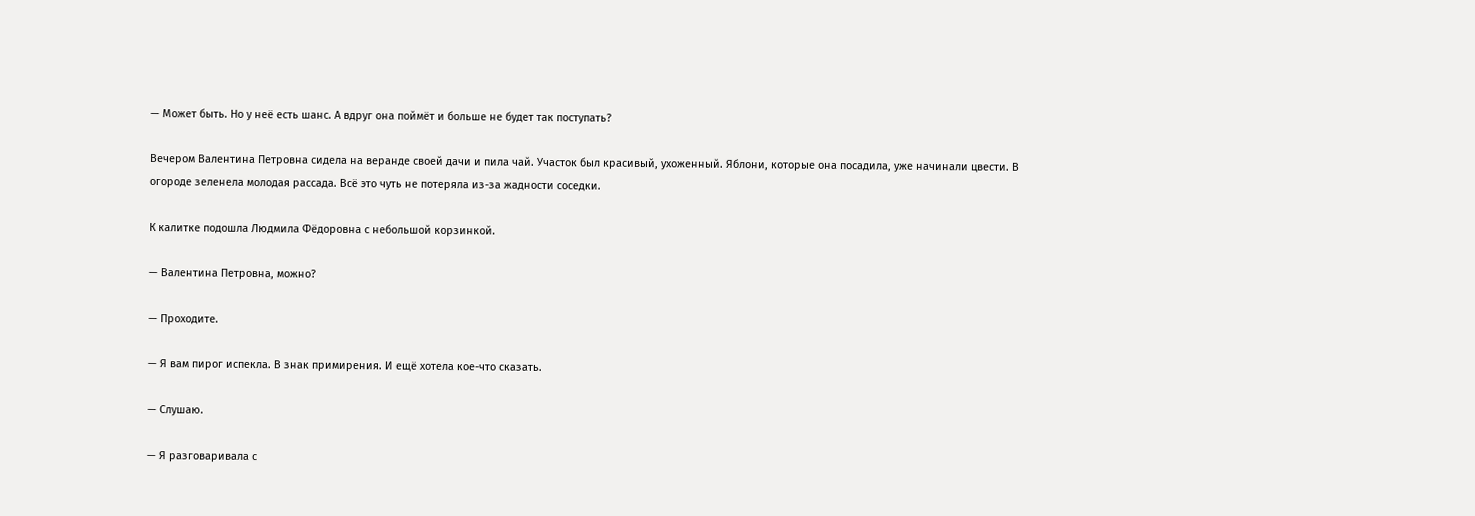— Может быть. Но у неё есть шанс. А вдруг она поймёт и больше не будет так поступать?

Вечером Валентина Петровна сидела на веранде своей дачи и пила чай. Участок был красивый, ухоженный. Яблони, которые она посадила, уже начинали цвести. В огороде зеленела молодая рассада. Всё это чуть не потеряла из-за жадности соседки.

К калитке подошла Людмила Фёдоровна с небольшой корзинкой.

— Валентина Петровна, можно?

— Проходите.

— Я вам пирог испекла. В знак примирения. И ещё хотела кое-что сказать.

— Слушаю.

— Я разговаривала с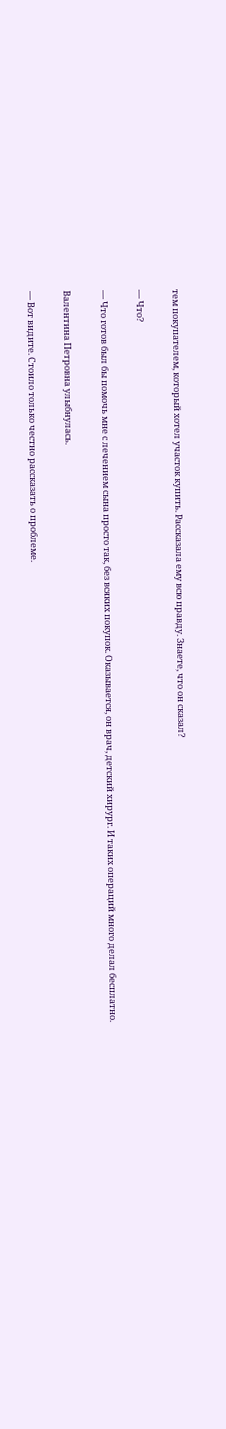тем покупателем, который хотел участок купить. Рассказала ему всю правду. Знаете, что он сказал?

— Что?

— Что готов был бы помочь мне с лечением сына просто так, без всяких покупок. Оказывается, он врач, детский хирург. И таких операций много делал бесплатно.

Валентина Петровна улыбнулась.

— Вот видите. Стоило только честно рассказать о проблеме.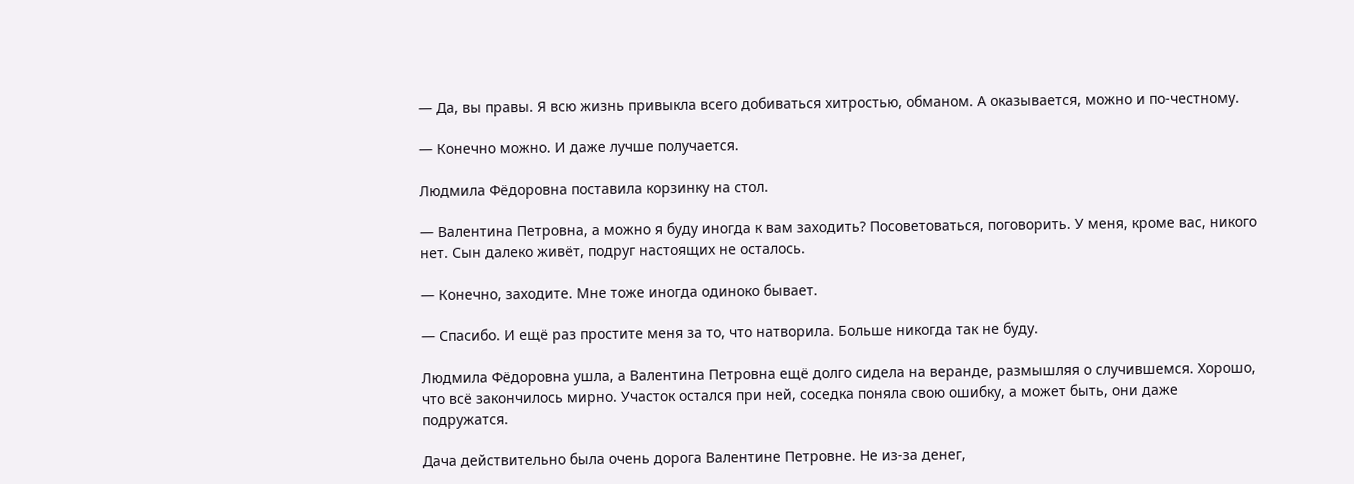— Да, вы правы. Я всю жизнь привыкла всего добиваться хитростью, обманом. А оказывается, можно и по-честному.

— Конечно можно. И даже лучше получается.

Людмила Фёдоровна поставила корзинку на стол.

— Валентина Петровна, а можно я буду иногда к вам заходить? Посоветоваться, поговорить. У меня, кроме вас, никого нет. Сын далеко живёт, подруг настоящих не осталось.

— Конечно, заходите. Мне тоже иногда одиноко бывает.

— Спасибо. И ещё раз простите меня за то, что натворила. Больше никогда так не буду.

Людмила Фёдоровна ушла, а Валентина Петровна ещё долго сидела на веранде, размышляя о случившемся. Хорошо, что всё закончилось мирно. Участок остался при ней, соседка поняла свою ошибку, а может быть, они даже подружатся.

Дача действительно была очень дорога Валентине Петровне. Не из-за денег,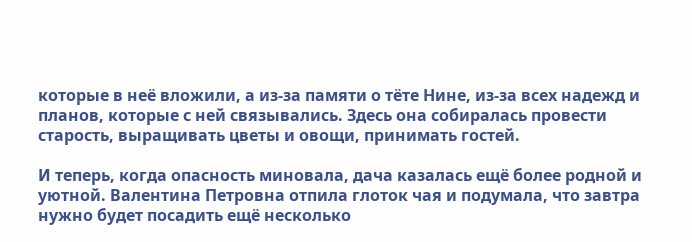которые в неё вложили, а из-за памяти о тёте Нине, из-за всех надежд и планов, которые с ней связывались. Здесь она собиралась провести старость, выращивать цветы и овощи, принимать гостей.

И теперь, когда опасность миновала, дача казалась ещё более родной и уютной. Валентина Петровна отпила глоток чая и подумала, что завтра нужно будет посадить ещё несколько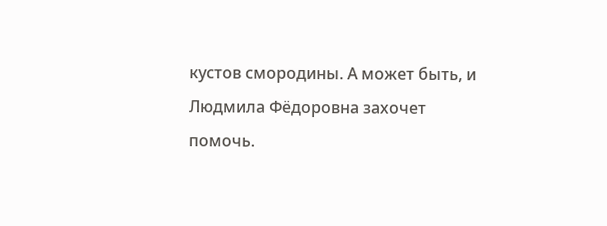кустов смородины. А может быть, и Людмила Фёдоровна захочет помочь.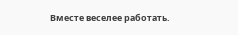Вместе веселее работать.